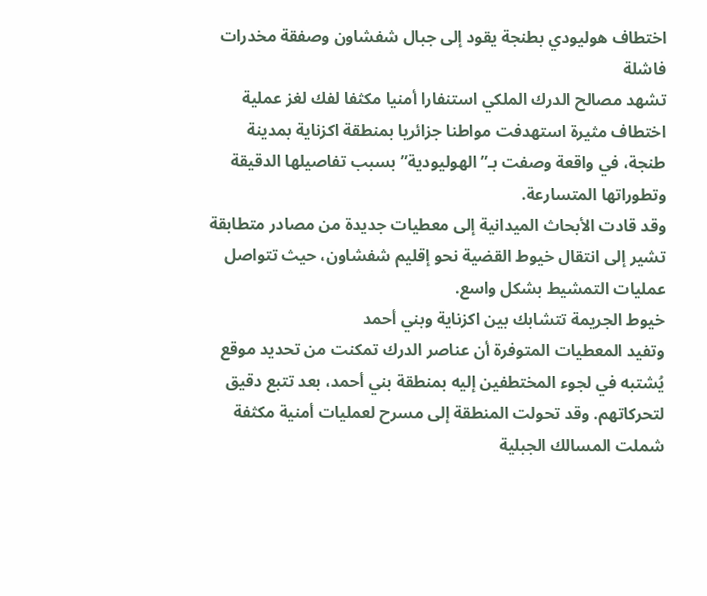اختطاف هوليودي بطنجة يقود إلى جبال شفشاون وصفقة مخدرات فاشلة
تشهد مصالح الدرك الملكي استنفارا أمنيا مكثفا لفك لغز عملية اختطاف مثيرة استهدفت مواطنا جزائريا بمنطقة اكزناية بمدينة طنجة، في واقعة وصفت بـ”الهوليودية” بسبب تفاصيلها الدقيقة وتطوراتها المتسارعة.
وقد قادت الأبحاث الميدانية إلى معطيات جديدة من مصادر متطابقة تشير إلى انتقال خيوط القضية نحو إقليم شفشاون، حيث تتواصل عمليات التمشيط بشكل واسع.
خيوط الجريمة تتشابك بين اكزناية وبني أحمد
وتفيد المعطيات المتوفرة أن عناصر الدرك تمكنت من تحديد موقع يُشتبه في لجوء المختطفين إليه بمنطقة بني أحمد، بعد تتبع دقيق لتحركاتهم. وقد تحولت المنطقة إلى مسرح لعمليات أمنية مكثفة شملت المسالك الجبلية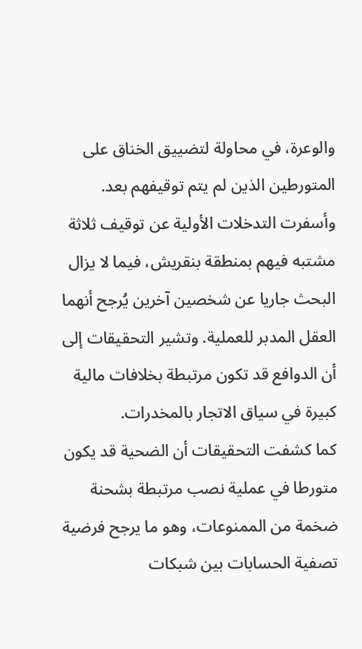والوعرة، في محاولة لتضييق الخناق على المتورطين الذين لم يتم توقيفهم بعد.
وأسفرت التدخلات الأولية عن توقيف ثلاثة مشتبه فيهم بمنطقة بنقريش، فيما لا يزال البحث جاريا عن شخصين آخرين يُرجح أنهما العقل المدبر للعملية. وتشير التحقيقات إلى أن الدوافع قد تكون مرتبطة بخلافات مالية كبيرة في سياق الاتجار بالمخدرات.
كما كشفت التحقيقات أن الضحية قد يكون متورطا في عملية نصب مرتبطة بشحنة ضخمة من الممنوعات، وهو ما يرجح فرضية تصفية الحسابات بين شبكات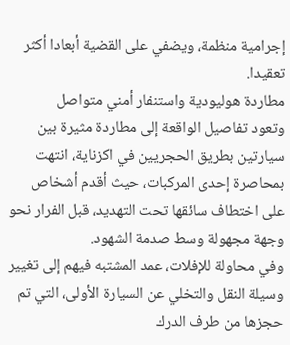إجرامية منظمة، ويضفي على القضية أبعادا أكثر تعقيدا.
مطاردة هوليودية واستنفار أمني متواصل
وتعود تفاصيل الواقعة إلى مطاردة مثيرة بين سيارتين بطريق الحجريين في اكزناية، انتهت بمحاصرة إحدى المركبات، حيث أقدم أشخاص على اختطاف سائقها تحت التهديد، قبل الفرار نحو وجهة مجهولة وسط صدمة الشهود.
وفي محاولة للإفلات، عمد المشتبه فيهم إلى تغيير وسيلة النقل والتخلي عن السيارة الأولى، التي تم حجزها من طرف الدرك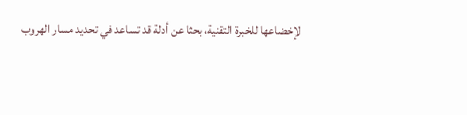لإخضاعها للخبرة التقنية، بحثا عن أدلة قد تساعد في تحديد مسار الهروب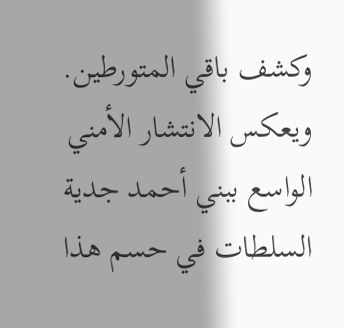وكشف باقي المتورطين.
ويعكس الانتشار الأمني الواسع ببني أحمد جدية السلطات في حسم هذا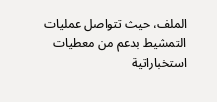الملف، حيث تتواصل عمليات التمشيط بدعم من معطيات استخباراتية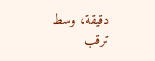دقيقة، وسط ترقب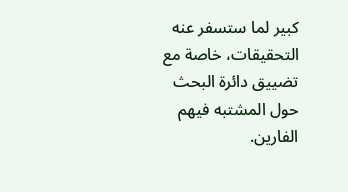كبير لما ستسفر عنه التحقيقات، خاصة مع تضييق دائرة البحث حول المشتبه فيهم الفارين.